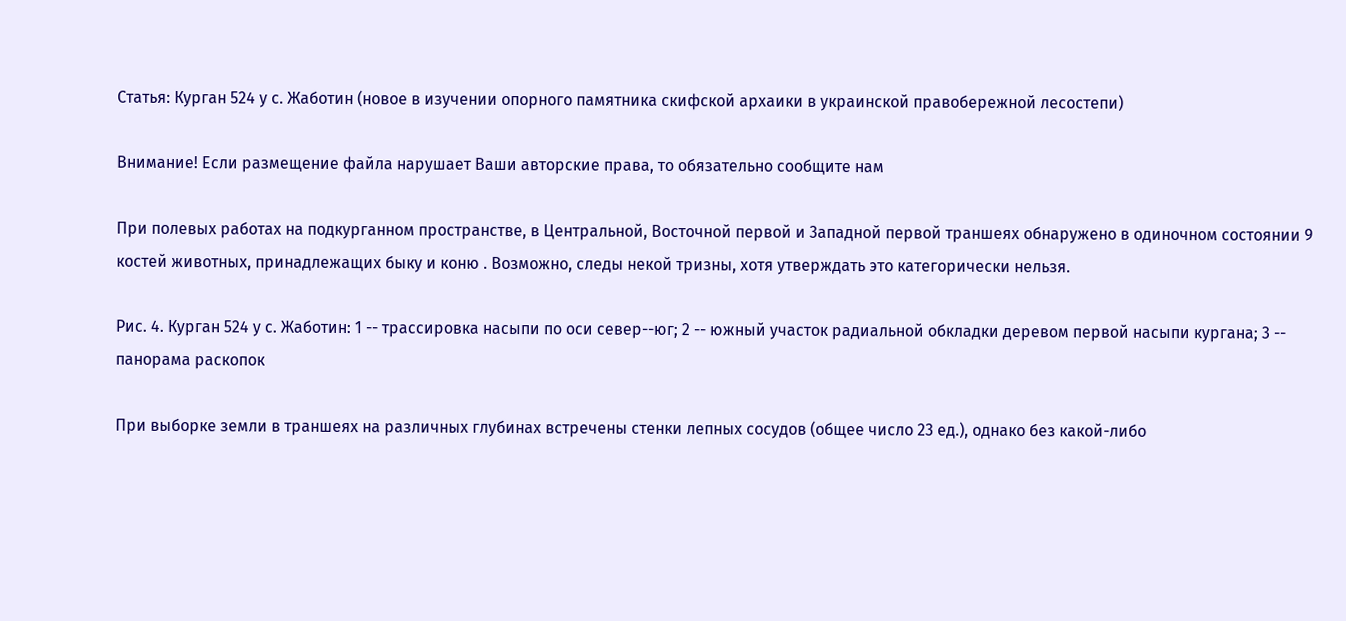Статья: Курган 524 у с. Жаботин (новое в изучении опорного памятника скифской архаики в украинской правобережной лесостепи)

Внимание! Если размещение файла нарушает Ваши авторские права, то обязательно сообщите нам

При полевых работах на подкурганном пространстве, в Центральной, Восточной первой и 3ападной первой траншеях обнаружено в одиночном состоянии 9 костей животных, принадлежащих быку и коню . Возможно, следы некой тризны, хотя утверждать это категорически нельзя.

Рис. 4. Курган 524 у с. Жаботин: 1 -- трассировка насыпи по оси север--юг; 2 -- южный участок радиальной обкладки деревом первой насыпи кургана; 3 -- панорама раскопок

При выборке земли в траншеях на различных глубинах встречены стенки лепных сосудов (общее число 23 ед.), однако без какой-либо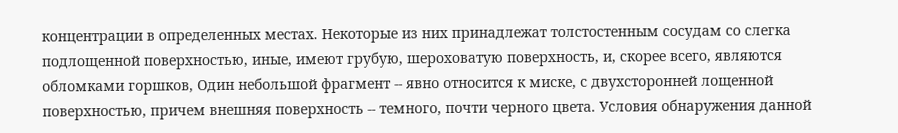концентрации в определенных местах. Некоторые из них принадлежат толстостенным сосудам со слегка подлощенной поверхностью, иные, имеют грубую, шероховатую поверхность, и, скорее всего, являются обломками горшков, Один небольшой фрагмент -- явно относится к миске, с двухсторонней лощенной поверхностью, причем внешняя поверхность -- темного, почти черного цвета. Условия обнаружения данной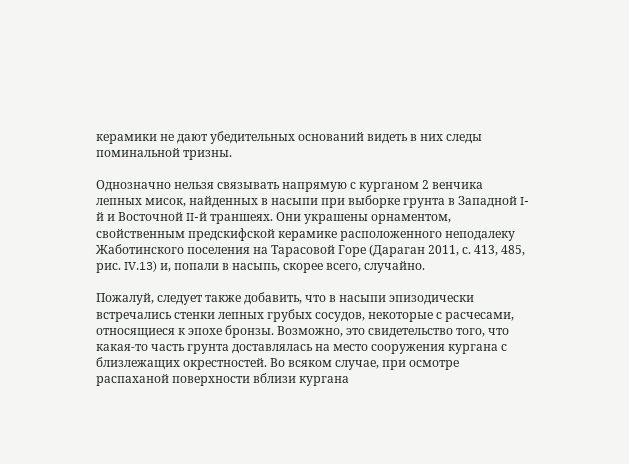керамики не дают убедительных оснований видеть в них следы поминальной тризны.

Однозначно нельзя связывать напрямую с курганом 2 венчика лепных мисок, найденных в насыпи при выборке грунта в Западной I-й и Восточной II-й траншеях. Они украшены орнаментом, свойственным предскифской керамике расположенного неподалеку Жаботинского поселения на Тарасовой Горе (Дараган 2011, с. 413, 485, рис. IV.13) и, попали в насыпь, скорее всего, случайно.

Пожалуй, следует также добавить, что в насыпи эпизодически встречались стенки лепных грубых сосудов, некоторые с расчесами, относящиеся к эпохе бронзы. Возможно, это свидетельство того, что какая-то часть грунта доставлялась на место сооружения кургана с близлежащих окрестностей. Во всяком случае, при осмотре распаханой поверхности вблизи кургана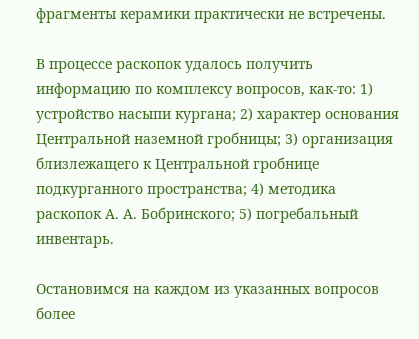фрагменты керамики практически не встречены.

В процессе раскопок удалось получить информацию по комплексу вопросов, как-то: 1) устройство насыпи кургана; 2) характер основания Центральной наземной гробницы; 3) организация близлежащего к Центральной гробнице подкурганного пространства; 4) методика раскопок А. А. Бобринского; 5) погребальный инвентарь.

Остановимся на каждом из указанных вопросов более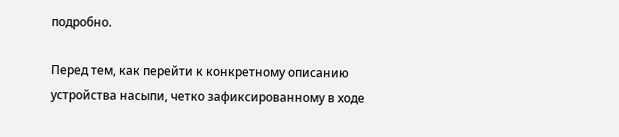подробно.

Перед тем, как перейти к конкретному описанию устройства насыпи, четко зафиксированному в ходе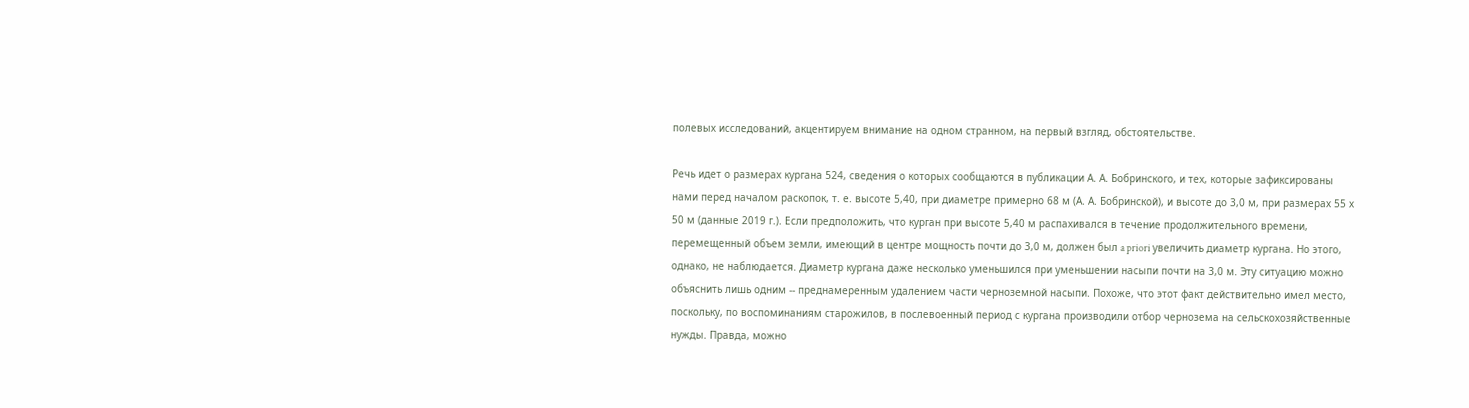полевых исследований, акцентируем внимание на одном странном, на первый взгляд, обстоятельстве.

Речь идет о размерах кургана 524, сведения о которых сообщаются в публикации А. А. Бобринского, и тех, которые зафиксированы нами перед началом раскопок, т. е. высоте 5,40, при диаметре примерно 68 м (А. А. Бобринской), и высоте до 3,0 м, при размерах 55 х 50 м (данные 2019 г.). Если предположить, что курган при высоте 5,40 м распахивался в течение продолжительного времени, перемещенный объем земли, имеющий в центре мощность почти до 3,0 м, должен был a priori увеличить диаметр кургана. Но этого, однако, не наблюдается. Диаметр кургана даже несколько уменьшился при уменьшении насыпи почти на 3,0 м. Эту ситуацию можно объяснить лишь одним -- преднамеренным удалением части черноземной насыпи. Похоже, что этот факт действительно имел место, поскольку, по воспоминаниям старожилов, в послевоенный период с кургана производили отбор чернозема на сельскохозяйственные нужды. Правда, можно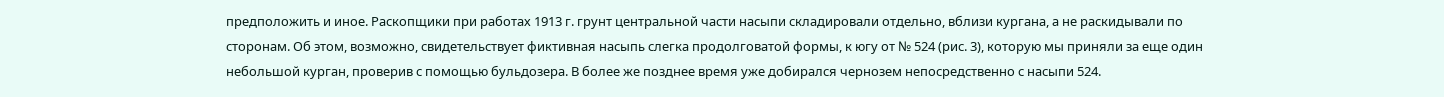предположить и иное. Раскопщики при работах 1913 г. грунт центральной части насыпи складировали отдельно, вблизи кургана, а не раскидывали по сторонам. Об этом, возможно, свидетельствует фиктивная насыпь слегка продолговатой формы, к югу от № 524 (рис. 3), которую мы приняли за еще один небольшой курган, проверив с помощью бульдозера. В более же позднее время уже добирался чернозем непосредственно с насыпи 524.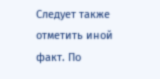Следует также отметить иной факт. По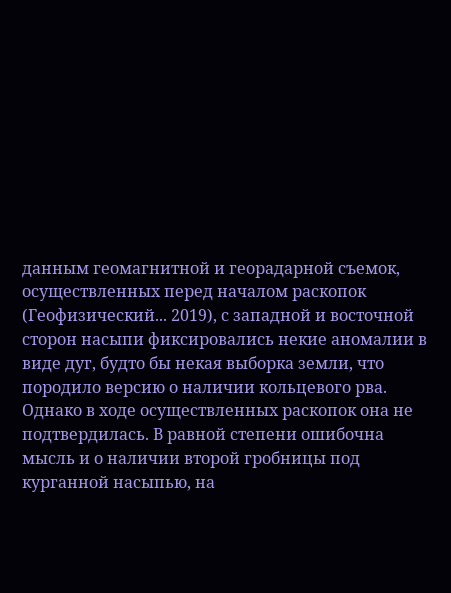данным геомагнитной и георадарной съемок, осуществленных перед началом раскопок (Геофизический... 2019), с западной и восточной сторон насыпи фиксировались некие аномалии в виде дуг, будто бы некая выборка земли, что породило версию о наличии кольцевого рва. Однако в ходе осуществленных раскопок она не подтвердилась. В равной степени ошибочна мысль и о наличии второй гробницы под курганной насыпью, на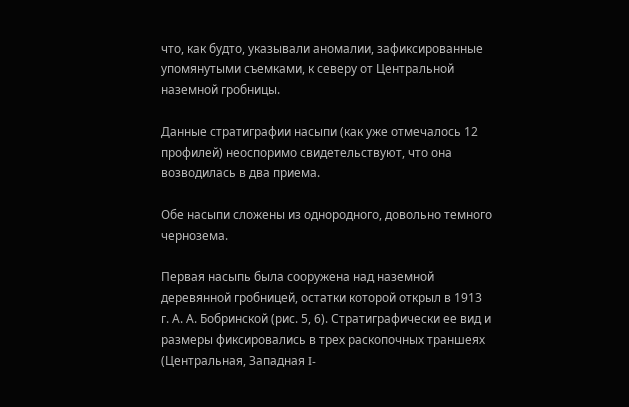что, как будто, указывали аномалии, зафиксированные упомянутыми съемками, к северу от Центральной наземной гробницы.

Данные стратиграфии насыпи (как уже отмечалось 12 профилей) неоспоримо свидетельствуют, что она возводилась в два приема.

Обе насыпи сложены из однородного, довольно темного чернозема.

Первая насыпь была сооружена над наземной деревянной гробницей, остатки которой открыл в 1913 г. А. А. Бобринской (рис. 5, 6). Стратиграфически ее вид и размеры фиксировались в трех раскопочных траншеях (Центральная, Западная I-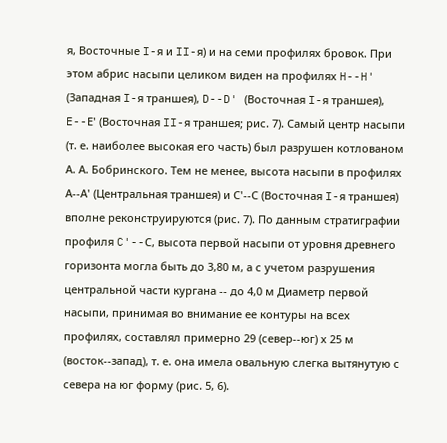я, Восточные I-я и II-я) и на семи профилях бровок. При этом абрис насыпи целиком виден на профилях H--H' (Западная I-я траншея), D--D' (Восточная I-я траншея), E--Е' (Восточная II-я траншея; рис. 7). Самый центр насыпи (т. е. наиболее высокая его часть) был разрушен котлованом А. А. Бобринского. Тем не менее, высота насыпи в профилях А--А' (Центральная траншея) и С'--С (Восточная I-я траншея) вполне реконструируются (рис. 7). По данным стратиграфии профиля C'--С, высота первой насыпи от уровня древнего горизонта могла быть до 3,80 м, а с учетом разрушения центральной части кургана -- до 4,0 м Диаметр первой насыпи, принимая во внимание ее контуры на всех профилях, составлял примерно 29 (север--юг) х 25 м (восток--запад), т. е. она имела овальную слегка вытянутую с севера на юг форму (рис. 5, 6).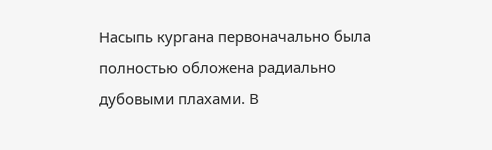Насыпь кургана первоначально была полностью обложена радиально дубовыми плахами. В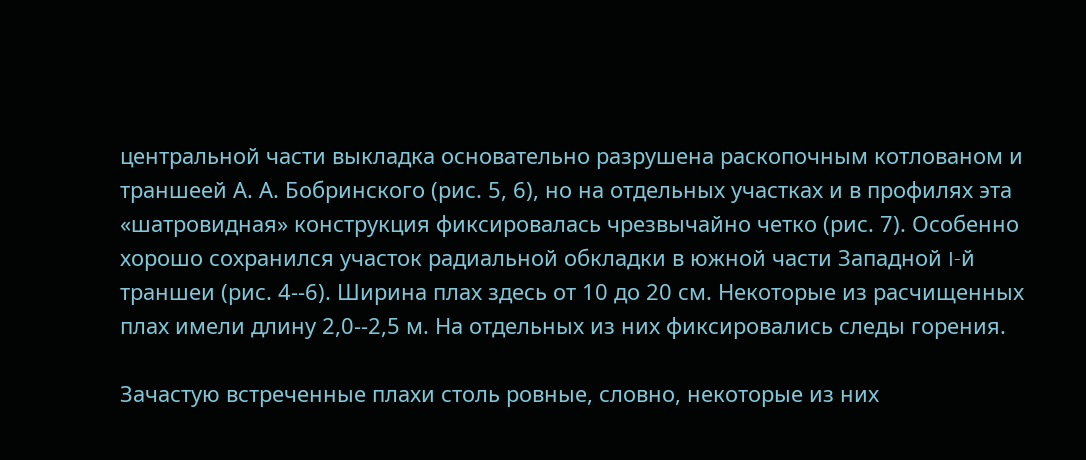центральной части выкладка основательно разрушена раскопочным котлованом и траншеей А. А. Бобринского (рис. 5, 6), но на отдельных участках и в профилях эта «шатровидная» конструкция фиксировалась чрезвычайно четко (рис. 7). Особенно хорошо сохранился участок радиальной обкладки в южной части Западной I-й траншеи (рис. 4--6). Ширина плах здесь от 10 до 20 см. Некоторые из расчищенных плах имели длину 2,0--2,5 м. На отдельных из них фиксировались следы горения.

Зачастую встреченные плахи столь ровные, словно, некоторые из них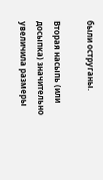были оструганы.

Вторая насыпь (или досыпка) значительно увеличила размеры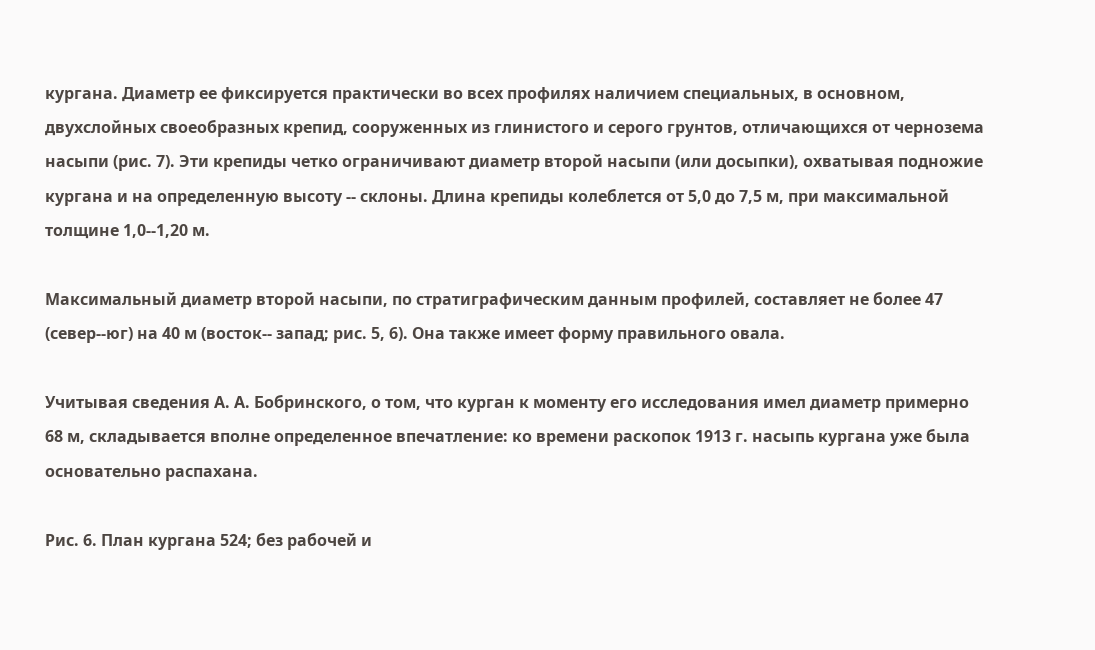кургана. Диаметр ее фиксируется практически во всех профилях наличием специальных, в основном, двухслойных своеобразных крепид, сооруженных из глинистого и серого грунтов, отличающихся от чернозема насыпи (рис. 7). Эти крепиды четко ограничивают диаметр второй насыпи (или досыпки), охватывая подножие кургана и на определенную высоту -- склоны. Длина крепиды колеблется от 5,0 до 7,5 м, при максимальной толщине 1,0--1,20 м.

Максимальный диаметр второй насыпи, по стратиграфическим данным профилей, составляет не более 47 (север--юг) на 40 м (восток-- запад; рис. 5, 6). Она также имеет форму правильного овала.

Учитывая сведения А. А. Бобринского, о том, что курган к моменту его исследования имел диаметр примерно 68 м, складывается вполне определенное впечатление: ко времени раскопок 1913 г. насыпь кургана уже была основательно распахана.

Рис. 6. План кургана 524; без рабочей и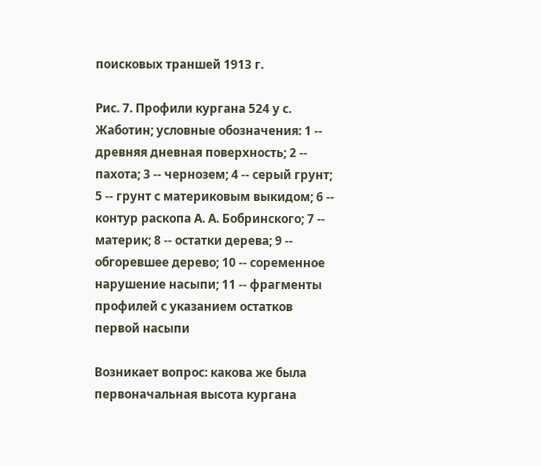поисковых траншей 1913 г.

Рис. 7. Профили кургана 524 у с. Жаботин; условные обозначения: 1 -- древняя дневная поверхность; 2 -- пахота; 3 -- чернозем; 4 -- серый грунт; 5 -- грунт с материковым выкидом; 6 -- контур раскопа А. А. Бобринского; 7 -- материк; 8 -- остатки дерева; 9 -- обгоревшее дерево; 10 -- соременное нарушение насыпи; 11 -- фрагменты профилей с указанием остатков первой насыпи

Возникает вопрос: какова же была первоначальная высота кургана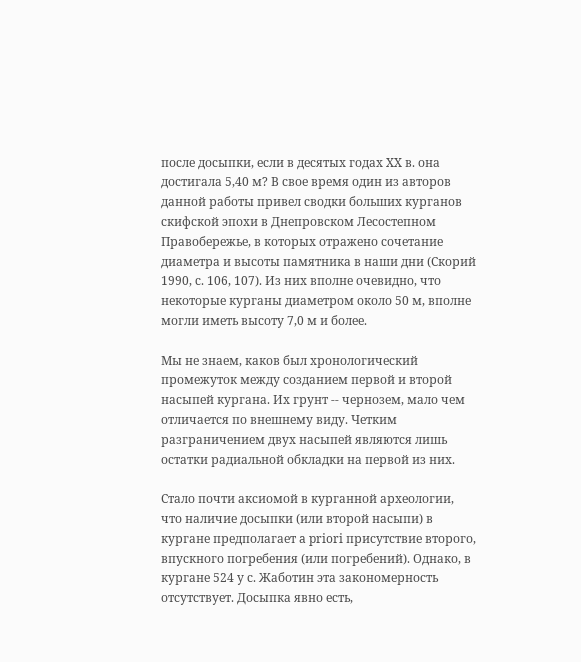после досыпки, если в десятых годах XX в. она достигала 5,40 м? В свое время один из авторов данной работы привел сводки больших курганов скифской эпохи в Днепровском Лесостепном Правобережье, в которых отражено сочетание диаметра и высоты памятника в наши дни (Скорий 1990, с. 106, 107). Из них вполне очевидно, что некоторые курганы диаметром около 50 м, вполне могли иметь высоту 7,0 м и более.

Мы не знаем, каков был хронологический промежуток между созданием первой и второй насыпей кургана. Их грунт -- чернозем, мало чем отличается по внешнему виду. Четким разграничением двух насыпей являются лишь остатки радиальной обкладки на первой из них.

Стало почти аксиомой в курганной археологии, что наличие досыпки (или второй насыпи) в кургане предполагает a priori присутствие второго, впускного погребения (или погребений). Однако, в кургане 524 у с. Жаботин эта закономерность отсутствует. Досыпка явно есть,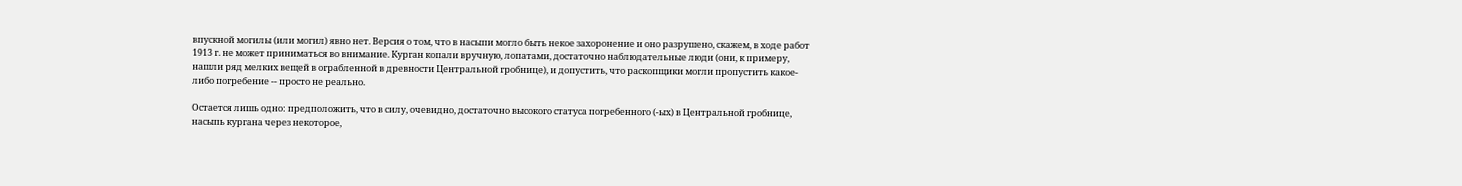впускной могилы (или могил) явно нет. Версия о том, что в насыпи могло быть некое захоронение и оно разрушено, скажем, в ходе работ 1913 г. не может приниматься во внимание. Курган копали вручную, лопатами, достаточно наблюдательные люди (они, к примеру, нашли ряд мелких вещей в ограбленной в древности Центральной гробнице), и допустить, что раскопщики могли пропустить какое-либо погребение -- просто не реально.

Остается лишь одно: предположить, что в силу, очевидно, достаточно высокого статуса погребенного (-ых) в Центральной гробнице, насыпь кургана через некоторое,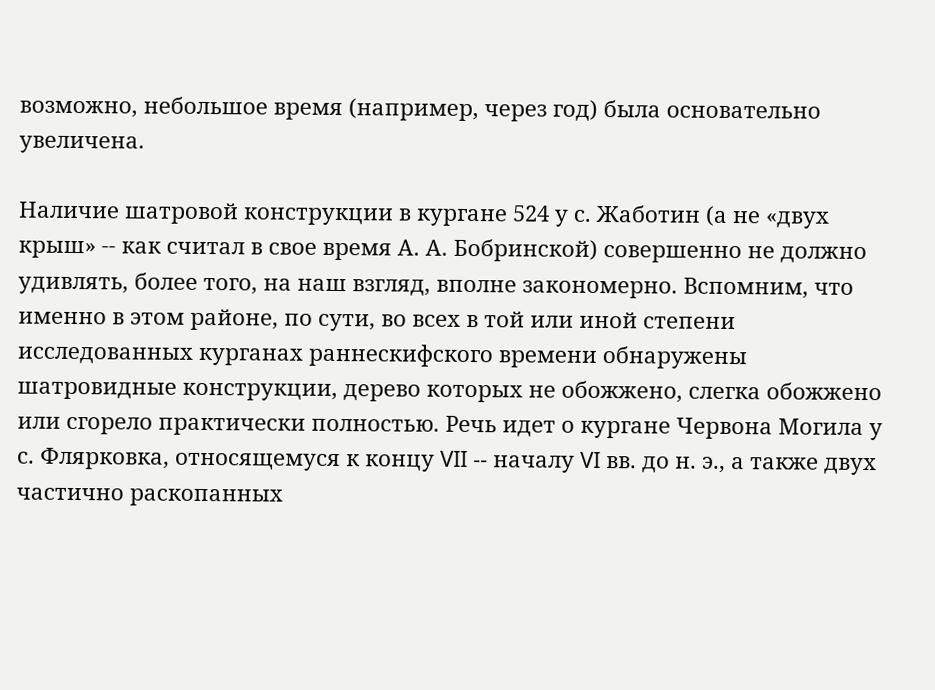возможно, небольшое время (например, через год) была основательно увеличена.

Наличие шатровой конструкции в кургане 524 у с. Жаботин (а не «двух крыш» -- как считал в свое время А. А. Бобринской) совершенно не должно удивлять, более того, на наш взгляд, вполне закономерно. Вспомним, что именно в этом районе, по сути, во всех в той или иной степени исследованных курганах раннескифского времени обнаружены шатровидные конструкции, дерево которых не обожжено, слегка обожжено или сгорело практически полностью. Речь идет о кургане Червона Могила у с. Флярковка, относящемуся к концу VII -- началу VI вв. до н. э., а также двух частично раскопанных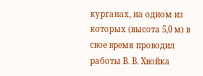курганах, на одном из которых (высота 5,0 м) в свое время проводил работы В. В. Хвойка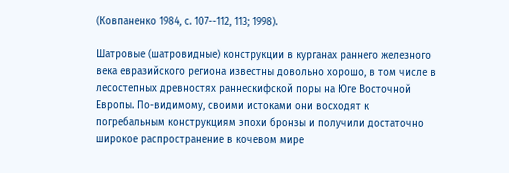(Ковпаненко 1984, с. 107--112, 113; 1998).

Шатровые (шатровидные) конструкции в курганах раннего железного века евразийского региона известны довольно хорошо, в том числе в лесостепных древностях раннескифской поры на Юге Восточной Европы. По-видимому, своими истоками они восходят к погребальным конструкциям эпохи бронзы и получили достаточно широкое распространение в кочевом мире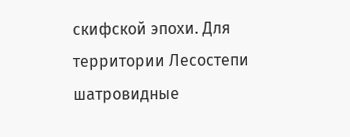скифской эпохи. Для территории Лесостепи шатровидные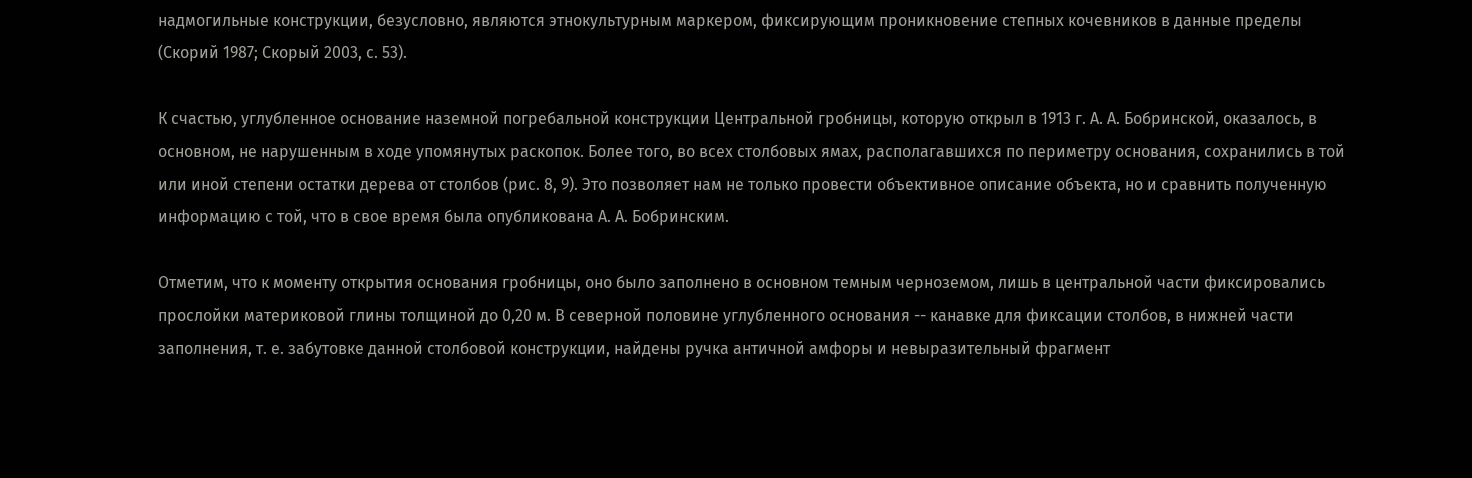надмогильные конструкции, безусловно, являются этнокультурным маркером, фиксирующим проникновение степных кочевников в данные пределы (Скорий 1987; Скорый 2003, с. 53).

К счастью, углубленное основание наземной погребальной конструкции Центральной гробницы, которую открыл в 1913 г. А. А. Бобринской, оказалось, в основном, не нарушенным в ходе упомянутых раскопок. Более того, во всех столбовых ямах, располагавшихся по периметру основания, сохранились в той или иной степени остатки дерева от столбов (рис. 8, 9). Это позволяет нам не только провести объективное описание объекта, но и сравнить полученную информацию с той, что в свое время была опубликована А. А. Бобринским.

Отметим, что к моменту открытия основания гробницы, оно было заполнено в основном темным черноземом, лишь в центральной части фиксировались прослойки материковой глины толщиной до 0,20 м. В северной половине углубленного основания -- канавке для фиксации столбов, в нижней части заполнения, т. е. забутовке данной столбовой конструкции, найдены ручка античной амфоры и невыразительный фрагмент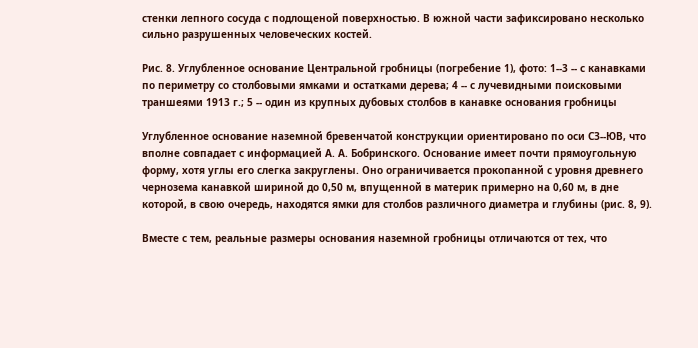стенки лепного сосуда с подлощеной поверхностью. В южной части зафиксировано несколько сильно разрушенных человеческих костей.

Рис. 8. Углубленное основание Центральной гробницы (погребение 1), фото: 1--3 -- с канавками по периметру со столбовыми ямками и остатками дерева; 4 -- с лучевидными поисковыми траншеями 1913 г.; 5 -- один из крупных дубовых столбов в канавке основания гробницы

Углубленное основание наземной бревенчатой конструкции ориентировано по оси СЗ--ЮВ, что вполне совпадает с информацией А. А. Бобринского. Основание имеет почти прямоугольную форму, хотя углы его слегка закруглены. Оно ограничивается прокопанной с уровня древнего чернозема канавкой шириной до 0,50 м, впущенной в материк примерно на 0,60 м, в дне которой, в свою очередь, находятся ямки для столбов различного диаметра и глубины (рис. 8, 9).

Вместе с тем, реальные размеры основания наземной гробницы отличаются от тех, что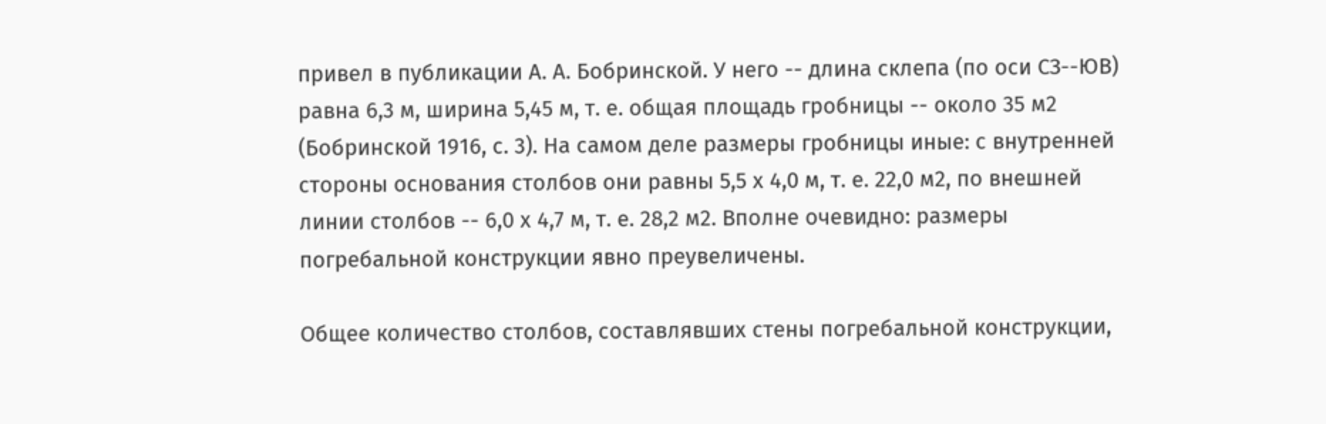привел в публикации А. А. Бобринской. У него -- длина склепа (по оси СЗ--ЮВ) равна 6,3 м, ширина 5,45 м, т. е. общая площадь гробницы -- около 35 м2 (Бобринской 1916, с. 3). На самом деле размеры гробницы иные: с внутренней стороны основания столбов они равны 5,5 х 4,0 м, т. е. 22,0 м2, по внешней линии столбов -- 6,0 х 4,7 м, т. е. 28,2 м2. Вполне очевидно: размеры погребальной конструкции явно преувеличены.

Общее количество столбов, составлявших стены погребальной конструкции,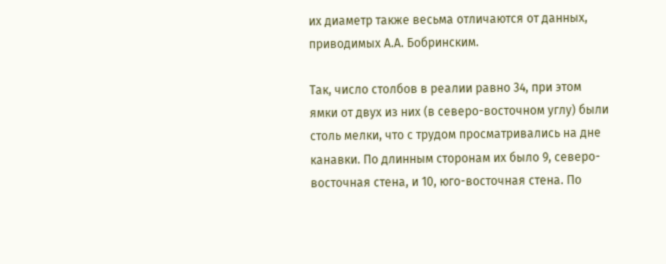их диаметр также весьма отличаются от данных, приводимых А.А. Бобринским.

Так, число столбов в реалии равно 34, при этом ямки от двух из них (в северо-восточном углу) были столь мелки, что с трудом просматривались на дне канавки. По длинным сторонам их было 9, северо-восточная стена, и 10, юго-восточная стена. По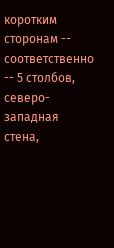коротким сторонам -- соответственно -- 5 столбов, северо-западная стена,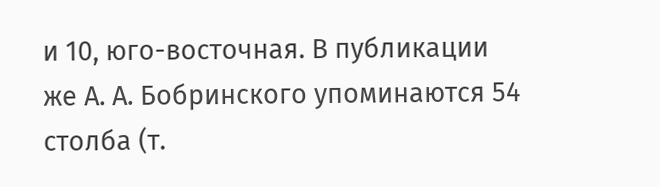и 10, юго-восточная. В публикации же А. А. Бобринского упоминаются 54 столба (т.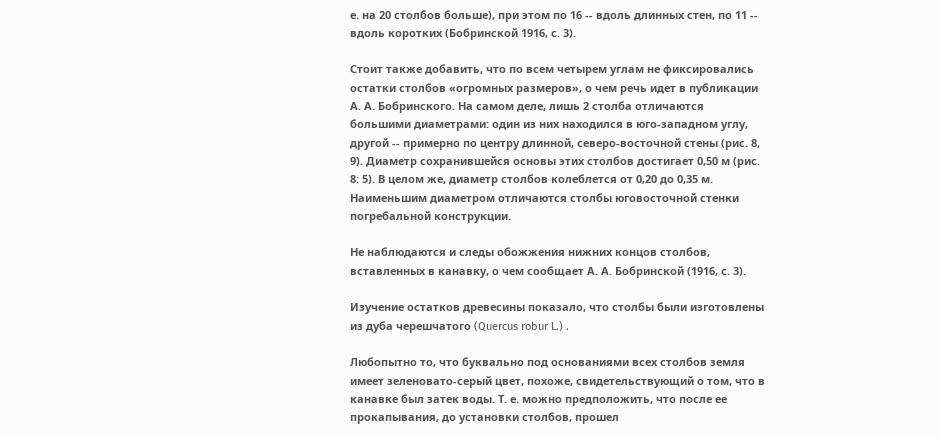е. на 20 столбов больше), при этом по 16 -- вдоль длинных стен, по 11 -- вдоль коротких (Бобринской 1916, с. 3).

Стоит также добавить, что по всем четырем углам не фиксировались остатки столбов «огромных размеров», о чем речь идет в публикации А. А. Бобринского. На самом деле, лишь 2 столба отличаются большими диаметрами: один из них находился в юго-западном углу, другой -- примерно по центру длинной, северо-восточной стены (рис. 8, 9). Диаметр сохранившейся основы этих столбов достигает 0,50 м (рис. 8: 5). В целом же, диаметр столбов колеблется от 0,20 до 0,35 м. Наименьшим диаметром отличаются столбы юговосточной стенки погребальной конструкции.

Не наблюдаются и следы обожжения нижних концов столбов, вставленных в канавку, о чем сообщает А. А. Бобринской (1916, с. 3).

Изучение остатков древесины показало, что столбы были изготовлены из дуба черешчатого (Quercus robur L.) .

Любопытно то, что буквально под основаниями всех столбов земля имеет зеленовато-серый цвет, похоже, свидетельствующий о том, что в канавке был затек воды. Т. е. можно предположить, что после ее прокапывания, до установки столбов, прошел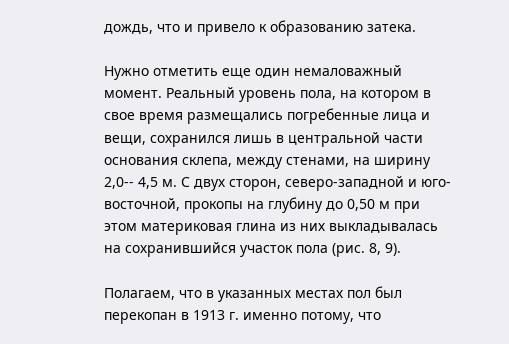дождь, что и привело к образованию затека.

Нужно отметить еще один немаловажный момент. Реальный уровень пола, на котором в свое время размещались погребенные лица и вещи, сохранился лишь в центральной части основания склепа, между стенами, на ширину 2,0-- 4,5 м. С двух сторон, северо-западной и юго-восточной, прокопы на глубину до 0,50 м при этом материковая глина из них выкладывалась на сохранившийся участок пола (рис. 8, 9).

Полагаем, что в указанных местах пол был перекопан в 1913 г. именно потому, что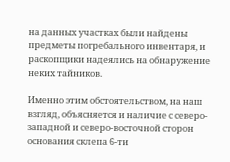на данных участках были найдены предметы погребального инвентаря, и раскопщики надеялись на обнаружение неких тайников.

Именно этим обстоятельством, на наш взгляд, объясняется и наличие с северо-западной и северо-восточной сторон основания склепа 6-ти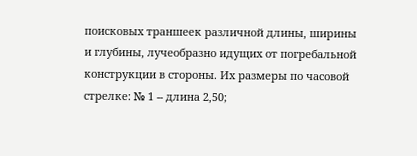поисковых траншеек различной длины, ширины и глубины, лучеобразно идущих от погребальной конструкции в стороны. Их размеры по часовой стрелке: № 1 -- длина 2,50;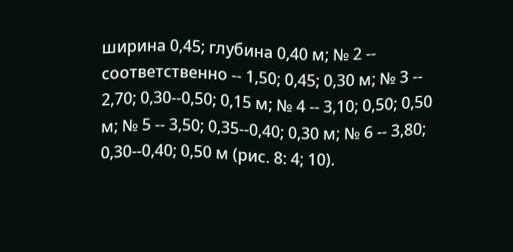ширина 0,45; глубина 0,40 м; № 2 -- соответственно -- 1,50; 0,45; 0,30 м; № 3 -- 2,70; 0,30--0,50; 0,15 м; № 4 -- 3,10; 0,50; 0,50 м; № 5 -- 3,50; 0,35--0,40; 0,30 м; № 6 -- 3,80; 0,30--0,40; 0,50 м (рис. 8: 4; 10).